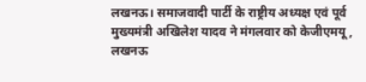लखनऊ। समाजवादी पार्टी के राष्ट्रीय अध्यक्ष एवं पूर्व मुख्यमंत्री अखिलेश यादव ने मंगलवार को केजीएमयू, लखनऊ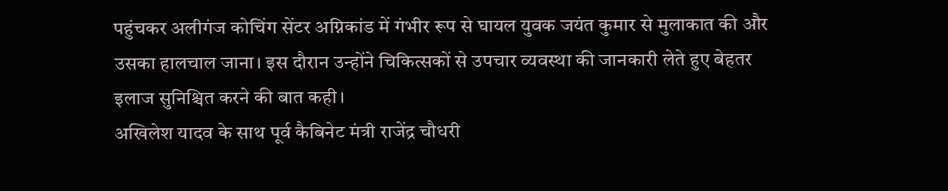पहुंचकर अलीगंज कोचिंग सेंटर अग्निकांड में गंभीर रूप से घायल युवक जयंत कुमार से मुलाकात की और उसका हालचाल जाना। इस दौरान उन्होंने चिकित्सकों से उपचार व्यवस्था की जानकारी लेते हुए बेहतर इलाज सुनिश्चित करने की बात कही।
अखिलेश यादव के साथ पूर्व कैबिनेट मंत्री राजेंद्र चौधरी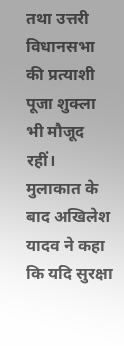तथा उत्तरी विधानसभा की प्रत्याशी पूजा शुक्ला भी मौजूद रहीं।
मुलाकात के बाद अखिलेश यादव ने कहा कि यदि सुरक्षा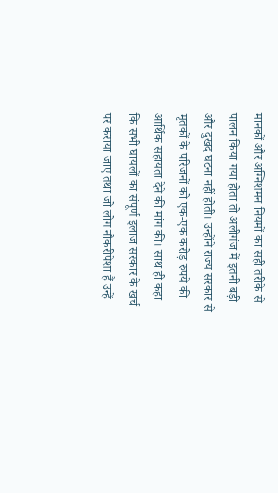मानकों और अग्निशमन नियमों का सही तरीके से पालन किया गया होता तो अलीगंज में इतनी बड़ी और दुखद घटना नहीं होती। उन्होंने राज्य सरकार से मृतकों के परिजनों को एक-एक करोड़ रुपये की आर्थिक सहायता देने की मांग की। साथ ही कहा कि सभी घायलों का संपूर्ण इलाज सरकार के खर्च पर कराया जाए तथा जो लोग नौकरीपेशा हैं उन्हें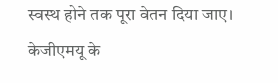स्वस्थ होने तक पूरा वेतन दिया जाए।
केजीएमयू के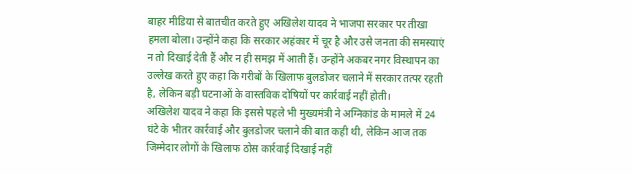बाहर मीडिया से बातचीत करते हुए अखिलेश यादव ने भाजपा सरकार पर तीखा हमला बोला। उन्होंने कहा कि सरकार अहंकार में चूर है और उसे जनता की समस्याएं न तो दिखाई देती हैं और न ही समझ में आती हैं। उन्होंने अकबर नगर विस्थापन का उल्लेख करते हुए कहा कि गरीबों के खिलाफ बुलडोजर चलाने में सरकार तत्पर रहती है, लेकिन बड़ी घटनाओं के वास्तविक दोषियों पर कार्रवाई नहीं होती।
अखिलेश यादव ने कहा कि इससे पहले भी मुख्यमंत्री ने अग्निकांड के मामले में 24 घंटे के भीतर कार्रवाई और बुलडोजर चलाने की बात कही थी, लेकिन आज तक जिम्मेदार लोगों के खिलाफ ठोस कार्रवाई दिखाई नहीं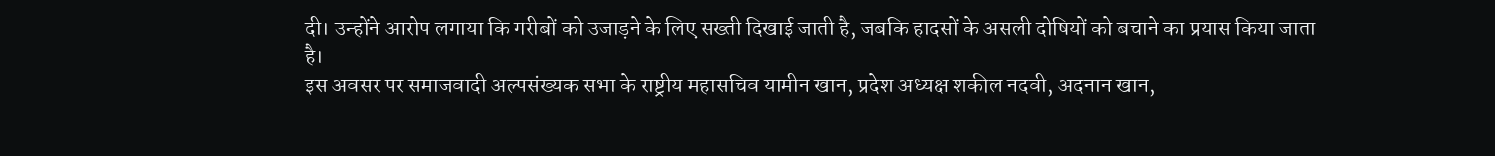दी। उन्होंने आरोप लगाया कि गरीबों को उजाड़ने के लिए सख्ती दिखाई जाती है, जबकि हादसों के असली दोषियों को बचाने का प्रयास किया जाता है।
इस अवसर पर समाजवादी अल्पसंख्यक सभा के राष्ट्रीय महासचिव यामीन खान, प्रदेश अध्यक्ष शकील नदवी, अदनान खान,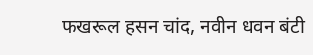फखरूल हसन चांद, नवीन धवन बंटी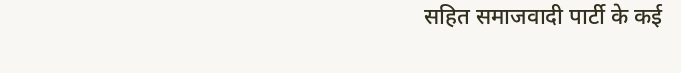सहित समाजवादी पार्टी के कई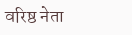वरिष्ठ नेता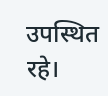उपस्थित रहे।